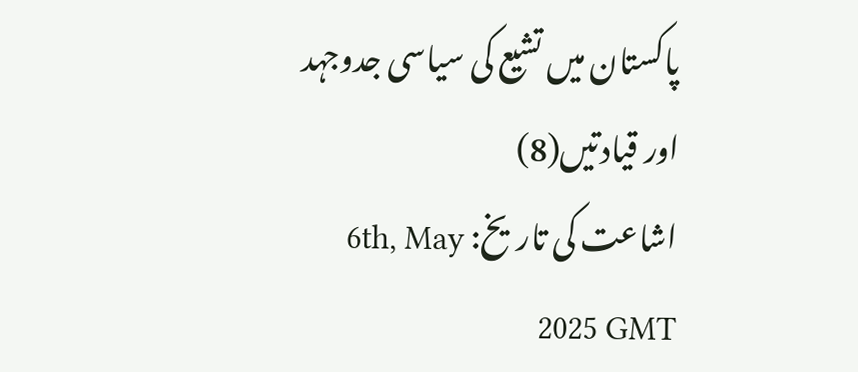پاکستان میں تشیع کی سیاسی جدوجہد اور قیادتیں(8)
اشاعت کی تاریخ: 6th, May 2025 GMT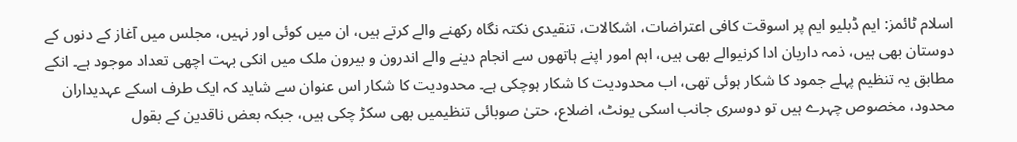اسلام ٹائمز: ایم ڈبلیو ایم پر اسوقت کافی اعتراضات، اشکالات، تنقیدی نکتہ نگاہ رکھنے والے کرتے ہیں، ان میں کوئی اور نہیں، مجلس میں آغاز کے دنوں کے دوستان بھی ہیں، ذمہ داریان ادا کرنیوالے بھی ہیں، اہم امور اپنے ہاتھوں سے انجام دینے والے اندرون و بیرون ملک میں انکی بہت اچھی تعداد موجود ہے۔ انکے مطابق یہ تنظیم پہلے جمود کا شکار ہوئی تھی، اب محدودیت کا شکار ہوچکی ہے۔ محدودیت کا شکار اس عنوان سے شاید کہ ایک طرف اسکے عہدیداران محدود، مخصوص چہرے ہیں تو دوسری جانب اسکی یونٹ، اضلاع، حتیٰ صوبائی تنظیمیں بھی سکڑ چکی ہیں، جبکہ بعض ناقدین کے بقول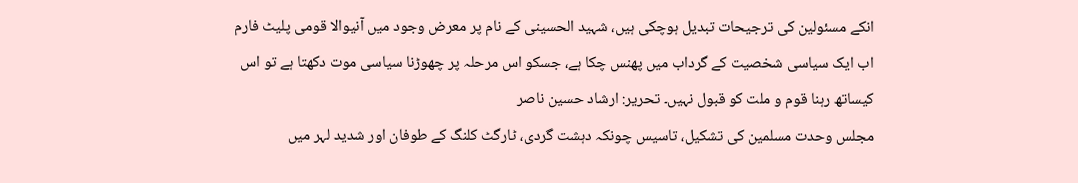انکے مسئولین کی ترجیحات تبدیل ہوچکی ہیں، شہید الحسینی کے نام پر معرض وجود میں آنیوالا قومی پلیٹ فارم اب ایک سیاسی شخصیت کے گرداب میں پھنس چکا ہے، جسکو اس مرحلہ پر چھوڑنا سیاسی موت دکھتا ہے تو اس کیساتھ رہنا قوم و ملت کو قبول نہیں۔ تحریر: ارشاد حسین ناصر
مجلس وحدت مسلمین کی تشکیل، تاسیس چونکہ دہشت گردی، ٹارگٹ کلنگ کے طوفان اور شدید لہر میں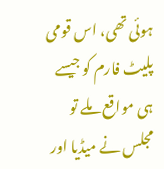ہوئی تھی، اس قومی پلیٹ فارم کو جیسے ہی مواقع ملے تو مجلس نے میڈیا اور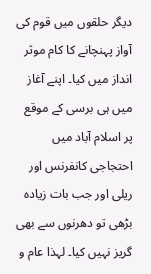دیگر حلقوں میں قوم کی آواز پہنچانے کا کام موثر انداز میں کیا۔ اپنے آغاز میں ہی برسی کے موقع پر اسلام آباد میں احتجاجی کانفرنس اور ریلی اور جب بات زیادہ بڑھی تو دھرنوں سے بھی گریز نہیں کیا۔ لہذا عام و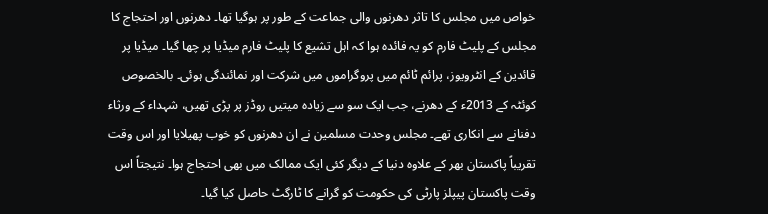خواص میں مجلس کا تاثر دھرنوں والی جماعت کے طور پر ہوگیا تھا۔ دھرنوں اور احتجاج کا مجلس کے پلیٹ فارم کو یہ فائدہ ہوا کہ اہل تشیع کا پلیٹ فارم میڈیا پر چھا گیا۔ میڈیا پر قائدین کے انٹرویوز، پرائم ٹائم میں پروگراموں میں شرکت اور نمائندگی ہوئی۔ بالخصوص کوئٹہ کے 2013ء کے دھرنے، جب ایک سو سے زیادہ میتیں روڈز پر پڑی تھیں، شہداء کے ورثاء دفنانے سے انکاری تھے۔ مجلس وحدت مسلمین نے ان دھرنوں کو خوب پھیلایا اور اس وقت تقریباً پاکستان بھر کے علاوہ دنیا کے دیگر کئی ایک ممالک میں بھی احتجاج ہوا۔ نتیجتاً اس وقت پاکستان پیپلز پارٹی کی حکومت کو گرانے کا ٹارگٹ حاصل کیا گیا۔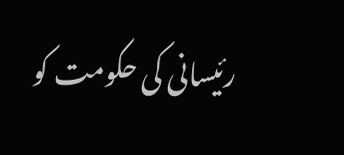رئیسانی کی حکومت کو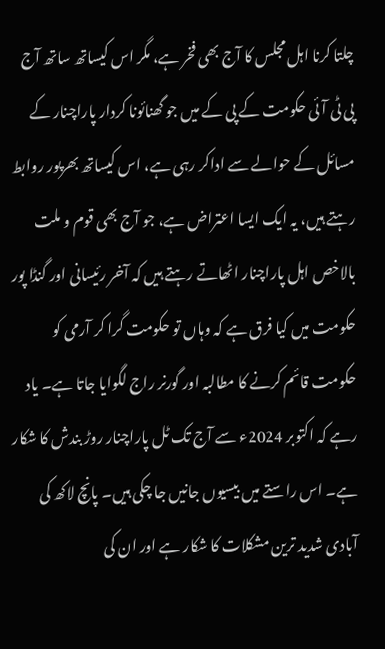چلتا کرنا اہل مجلس کا آج بھی فخر ہے، مگر اس کیساتھ ساتھ آج پی ٹی آئی حکومت کے پی کے میں جو گھنائونا کردار پاراچنار کے مسائل کے حوالے سے اداکر رہی ہے، اس کیساتھ بھرپور روابط رہتے ہیں، یہ ایک ایسا اعتراض ہے، جو آج بھی قوم و ملت بالاخص اہل پاراچنار اٹھاتے رہتے ہیں کہ آخر رئیسانی اور گنڈا پور حکومت میں کیا فرق ہے کہ وہاں تو حکومت گرا کر آرمی کو حکومت قائم کرنے کا مطالبہ اور گورنر راج لگوایا جاتا ہے۔ یاد رہے کہ اکتوبر 2024ء سے آج تک ٹل پاراچنار روڑ بندش کا شکار ہے۔ اس راستے میں بیسیوں جانیں جا چکی ہیں۔ پانچ لاکھ کی آبادی شدید ترین مشکلات کا شکار ہے اور ان کی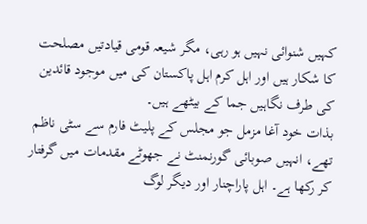کہیں شنوائی نہیں ہو رہی، مگر شیعہ قومی قیادتیں مصلحت کا شکار ہیں اور اہل کرم اہل پاکستان کی میں موجود قائدین کی طرف نگاہیں جما کے بیٹھے ہیں۔
بذات خود آغا مزمل جو مجلس کے پلیٹ فارم سے سٹی ناظم تھے، انہیں صوبائی گورنمنٹ نے جھوٹے مقدمات میں گرفتار کر رکھا ہے۔ اہل پاراچنار اور دیگر لوگ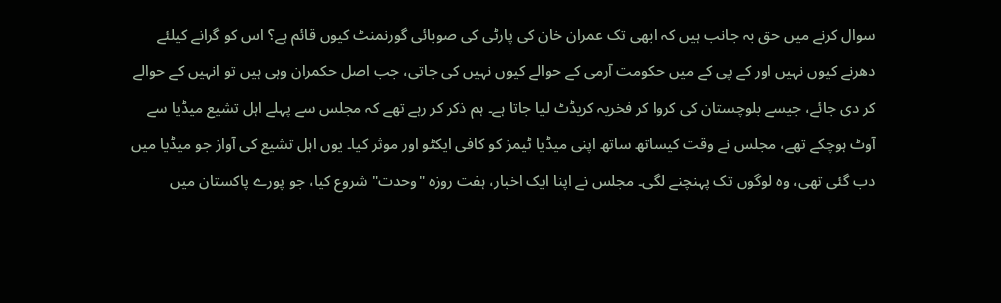سوال کرنے میں حق بہ جانب ہیں کہ ابھی تک عمران خان کی پارٹی کی صوبائی گورنمنٹ کیوں قائم ہے؟ اس کو گرانے کیلئے دھرنے کیوں نہیں اور کے پی کے میں حکومت آرمی کے حوالے کیوں نہیں کی جاتی، جب اصل حکمران وہی ہیں تو انہیں کے حوالے کر دی جائے، جیسے بلوچستان کی کروا کر فخریہ کریڈٹ لیا جاتا ہے۔ ہم ذکر کر رہے تھے کہ مجلس سے پہلے اہل تشیع میڈیا سے آوٹ ہوچکے تھے، مجلس نے وقت کیساتھ ساتھ اپنی میڈیا ٹیمز کو کافی ایکٹو اور موثر کیا۔ یوں اہل تشیع کی آواز جو میڈیا میں دب گئی تھی، وہ لوگوں تک پہنچنے لگی۔ مجلس نے اپنا ایک اخبار، ہفت روزہ "وحدت" شروع کیا، جو پورے پاکستان میں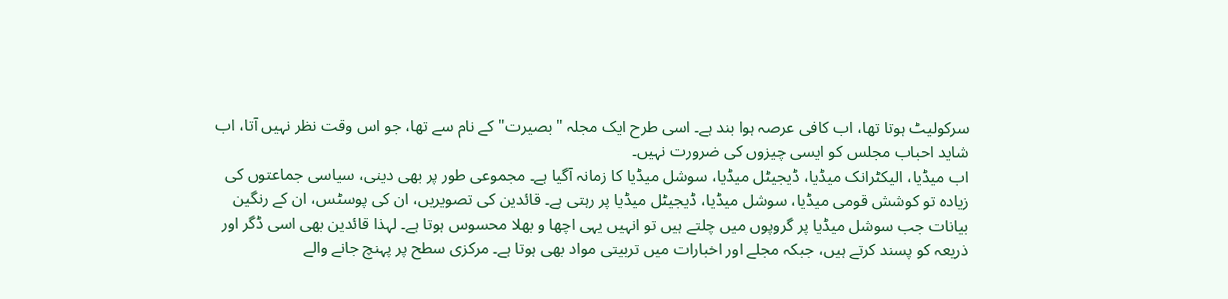سرکولیٹ ہوتا تھا، اب کافی عرصہ ہوا بند ہے۔ اسی طرح ایک مجلہ "بصیرت" کے نام سے تھا، جو اس وقت نظر نہیں آتا، اب شاید احباب مجلس کو ایسی چیزوں کی ضرورت نہیں۔
اب میڈیا، الیکٹرانک میڈیا، ڈیجیٹل میڈیا، سوشل میڈیا کا زمانہ آگیا ہے۔ مجموعی طور پر بھی دینی، سیاسی جماعتوں کی زیادہ تو کوشش قومی میڈیا، سوشل میڈیا، ڈیجیٹل میڈیا پر رہتی ہے۔ قائدین کی تصویریں، ان کی پوسٹس، ان کے رنگین بیانات جب سوشل میڈیا پر گروپوں میں چلتے ہیں تو انہیں یہی اچھا و بھلا محسوس ہوتا ہے۔ لہذا قائدین بھی اسی ڈگر اور ذریعہ کو پسند کرتے ہیں، جبکہ مجلے اور اخبارات میں تربیتی مواد بھی ہوتا ہے۔ مرکزی سطح پر پہنچ جانے والے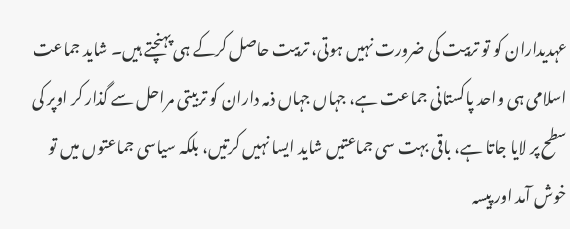عہدیداران کو تو تربیت کی ضرورت نہیں ہوتی، تربیت حاصل کرکے ہی پہنچتے ہیں۔ شاید جماعت اسلامی ہی واحد پاکستانی جماعت ہے، جہاں جہاں ذمہ داران کو تربیتی مراحل سے گذار کر اوپر کی سطح پر لایا جاتا ہے، باقی بہت سی جماعتیں شاید ایسا نہیں کرتیں، بلکہ سیاسی جماعتوں میں تو خوش آمد اور پیسہ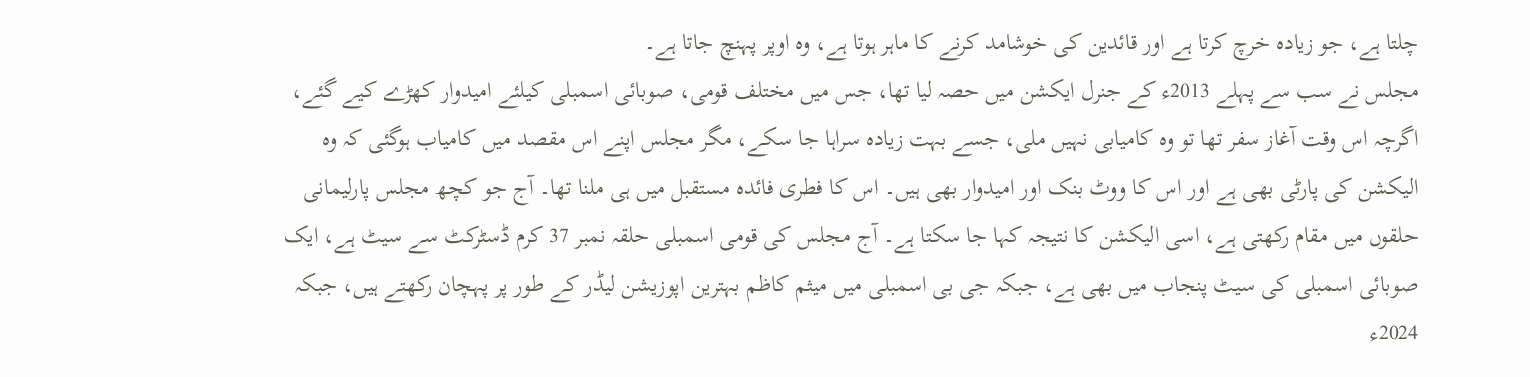چلتا ہے، جو زیادہ خرچ کرتا ہے اور قائدین کی خوشامد کرنے کا ماہر ہوتا ہے، وہ اوپر پہنچ جاتا ہے۔
مجلس نے سب سے پہلے 2013ء کے جنرل ایکشن میں حصہ لیا تھا، جس میں مختلف قومی، صوبائی اسمبلی کیلئے امیدوار کھڑے کیے گئے، اگرچہ اس وقت آغاز سفر تھا تو وہ کامیابی نہیں ملی، جسے بہت زیادہ سراہا جا سکے، مگر مجلس اپنے اس مقصد میں کامیاب ہوگئی کہ وہ الیکشن کی پارٹی بھی ہے اور اس کا ووٹ بنک اور امیدوار بھی ہیں۔ اس کا فطری فائدہ مستقبل میں ہی ملنا تھا۔ آج جو کچھ مجلس پارلیمانی حلقوں میں مقام رکھتی ہے، اسی الیکشن کا نتیجہ کہا جا سکتا ہے۔ آج مجلس کی قومی اسمبلی حلقہ نمبر 37 کرم ڈسٹرکٹ سے سیٹ ہے، ایک صوبائی اسمبلی کی سیٹ پنجاب میں بھی ہے، جبکہ جی بی اسمبلی میں میثم کاظم بہترین اپوزیشن لیڈر کے طور پر پہچان رکھتے ہیں، جبکہ 2024ء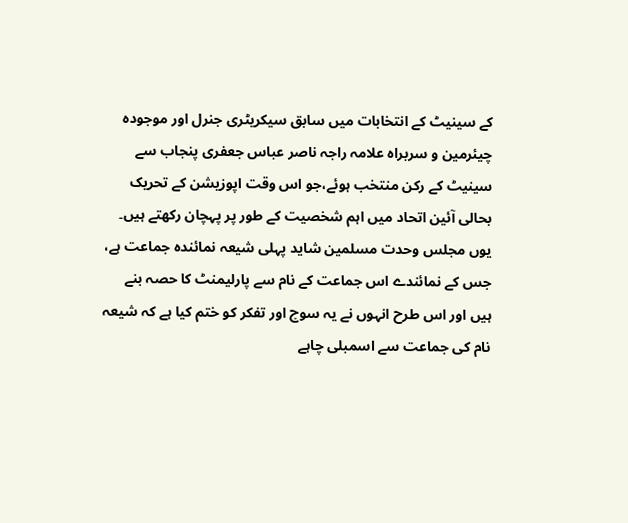کے سینیٹ کے انتخابات میں سابق سیکریٹری جنرل اور موجودہ چیئرمین و سربراہ علامہ راجہ ناصر عباس جعفری پنجاب سے سینیٹ کے رکن منتخب ہوئے،جو اس وقت اپوزیشن کے تحریک بحالی آئین اتحاد میں اہم شخصیت کے طور پر پہچان رکھتے ہیں۔
یوں مجلس وحدت مسلمین شاید پہلی شیعہ نمائندہ جماعت ہے، جس کے نمائندے اس جماعت کے نام سے پارلیمنٹ کا حصہ بنے ہیں اور اس طرح انہوں نے یہ سوچ اور تفکر کو ختم کیا ہے کہ شیعہ نام کی جماعت سے اسمبلی چاہے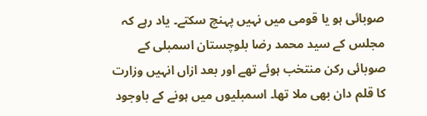صوبائی ہو یا قومی میں نہیں پہنچ سکتے۔ یاد رہے کہ مجلس کے سید محمد رضا بلوچستان اسمبلی کے صوبائی رکن منتخب ہوئے تھے اور بعد ازاں انہیں وزارت کا قلم دان بھی ملا تھا۔ اسمبلیوں میں ہونے کے باوجود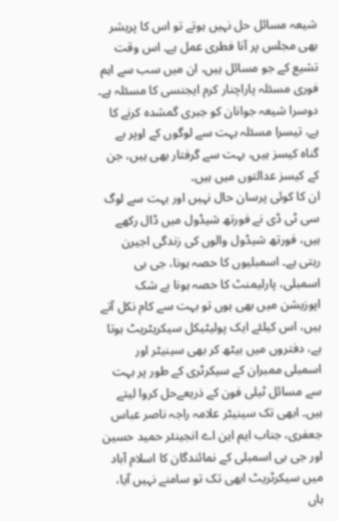شیعہ مسائل حل نہیں ہوتے تو اس کا پریشر بھی مجلس پر آنا فطری عمل ہے۔ اس وقت تشیع کے جو مسائل ہیں، ان میں سب سے اہم فوری مسئلہ پاراچنار کرم ایجنسی کا مسئلہ ہے۔ دوسرا شیعہ جوانان کو جبری گمشدہ کرنے کا ہے، تیسرا مسئلہ بہت سے لوگوں کے اوپر بے گناہ کیسز ہیں، بہت سے گرفتار بھی ہیں، جن کے کیسز عدالتوں میں ہیں۔
ان کا کوئی پرسان حال نہیں اور بہت سے لوگ سی ٹی ڈی نے فورتھ شیڈول میں ڈال رکھے ہیں، فورتھ شیڈول والوں کی زندگی اجیرن رہتی ہے۔ اسمبلیوں کا حصہ ہونا، جی بی اسمبلی، پارلیمنٹ کا حصہ ہونا بے شک اپوزیشن میں بھی ہوں تو بہت سے کام نکل آتے ہیں، اس کیلئے ایک پولیٹیکل سیکریٹریٹ ہوتا ہے، دفتروں میں بیٹھ کر بھی سینیٹر اور اسمبلی ممبران کے سیکرٹری کے طور پر بہت سے مسائل ٹیلی فون کے ذریعےحل کروا لیتے ہیں۔ ابھی تک سینیٹر علامہ راجہ ناصر عباس جعفری، جناب ایم این اے انجینئر حمید حسین اور جی بی اسمبلی کے نمائندگان کا اسلام آباد میں سیکرٹریٹ ابھی تک تو سامنے نہیں آیا، ہاں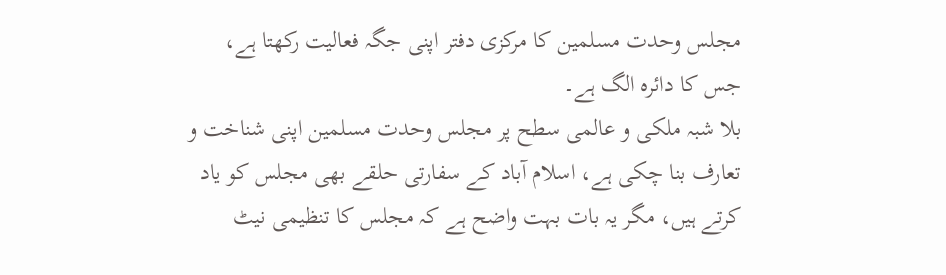مجلس وحدت مسلمین کا مرکزی دفتر اپنی جگہ فعالیت رکھتا ہے، جس کا دائرہ الگ ہے۔
بلا شبہ ملکی و عالمی سطح پر مجلس وحدت مسلمین اپنی شناخت و تعارف بنا چکی ہے، اسلام آباد کے سفارتی حلقے بھی مجلس کو یاد کرتے ہیں، مگر یہ بات بہت واضح ہے کہ مجلس کا تنظیمی نیٹ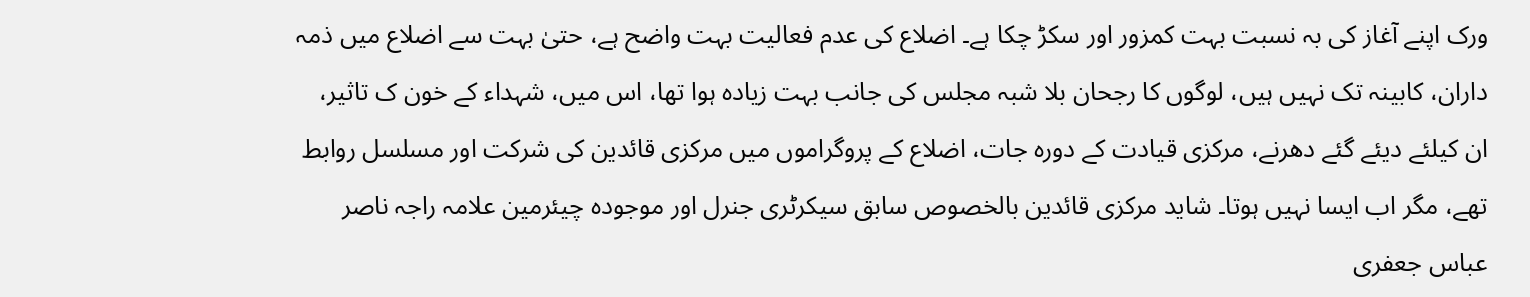ورک اپنے آغاز کی بہ نسبت بہت کمزور اور سکڑ چکا ہے۔ اضلاع کی عدم فعالیت بہت واضح ہے، حتیٰ بہت سے اضلاع میں ذمہ داران، کابینہ تک نہیں ہیں، لوگوں کا رجحان بلا شبہ مجلس کی جانب بہت زیادہ ہوا تھا، اس میں، شہداء کے خون ک تاثیر، ان کیلئے دیئے گئے دھرنے، مرکزی قیادت کے دورہ جات، اضلاع کے پروگراموں میں مرکزی قائدین کی شرکت اور مسلسل روابط تھے، مگر اب ایسا نہیں ہوتا۔ شاید مرکزی قائدین بالخصوص سابق سیکرٹری جنرل اور موجودہ چیئرمین علامہ راجہ ناصر عباس جعفری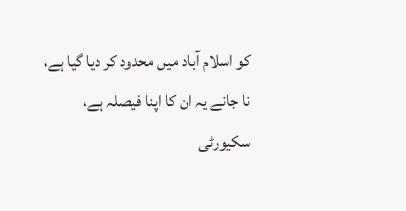کو اسلام آباد میں محدود کر دیا گیا ہے، نا جانے یہ ان کا اپنا فیصلہ ہے، سکیورٹی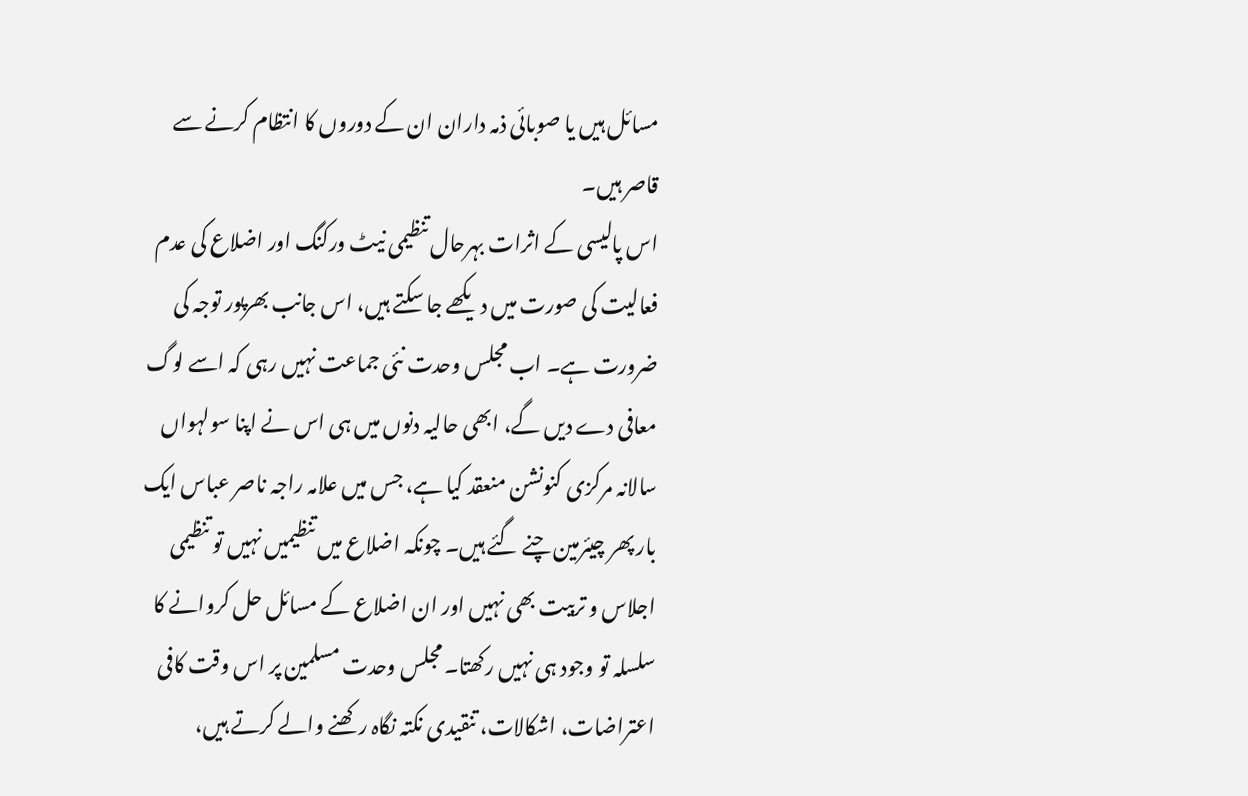مسائل ہیں یا صوبائی ذمہ داران ان کے دوروں کا انتظام کرنے سے قاصر ہیں۔
اس پالیسی کے اثرات بہرحال تنظیمی نیٹ ورکنگ اور اضلاع کی عدم فعالیت کی صورت میں دیکھے جا سکتے ہیں، اس جانب بھرپور توجہ کی ضرورت ہے۔ اب مجلس وحدت نئی جماعت نہیں رہی کہ اسے لوگ معافی دے دیں گے، ابھی حالیہ دنوں میں ہی اس نے اپنا سولہواں سالانہ مرکزی کنونشن منعقد کیا ہے، جس میں علامہ راجہ ناصر عباس ایک بار پھر چیئرمین چنے گئے ہیں۔ چونکہ اضلاع میں تنظیمیں نہیں تو تنظیمی اجلاس و تربیت بھی نہیں اور ان اضلاع کے مسائل حل کروانے کا سلسلہ تو وجود ہی نہیں رکھتا۔ مجلس وحدت مسلمین پر اس وقت کافی اعتراضات، اشکالات، تنقیدی نکتہ نگاہ رکھنے والے کرتے ہیں،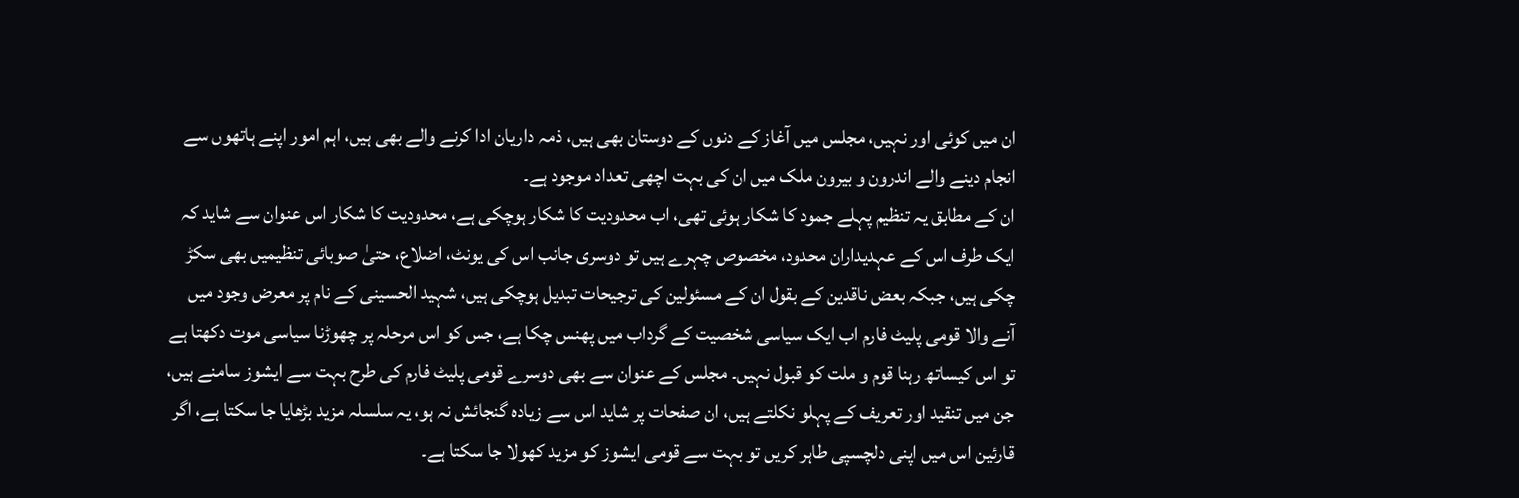ان میں کوئی اور نہیں، مجلس میں آغاز کے دنوں کے دوستان بھی ہیں، ذمہ داریان ادا کرنے والے بھی ہیں، اہم امور اپنے ہاتھوں سے انجام دینے والے اندرون و بیرون ملک میں ان کی بہت اچھی تعداد موجود ہے۔
ان کے مطابق یہ تنظیم پہلے جمود کا شکار ہوئی تھی، اب محدودیت کا شکار ہوچکی ہے، محدودیت کا شکار اس عنوان سے شاید کہ ایک طرف اس کے عہدیداران محدود، مخصوص چہرے ہیں تو دوسری جانب اس کی یونٹ، اضلاع، حتیٰ صوبائی تنظیمیں بھی سکڑ چکی ہیں، جبکہ بعض ناقدین کے بقول ان کے مسئولین کی ترجیحات تبدیل ہوچکی ہیں، شہید الحسینی کے نام پر معرض وجود میں آنے والا قومی پلیٹ فارم اب ایک سیاسی شخصیت کے گرداب میں پھنس چکا ہے، جس کو اس مرحلہ پر چھوڑنا سیاسی موت دکھتا ہے تو اس کیساتھ رہنا قوم و ملت کو قبول نہیں۔ مجلس کے عنوان سے بھی دوسرے قومی پلیٹ فارم کی طرح بہت سے ایشوز سامنے ہیں، جن میں تنقید اور تعریف کے پہلو نکلتے ہیں، ان صفحات پر شاید اس سے زیادہ گنجائش نہ ہو، یہ سلسلہ مزید بڑھایا جا سکتا ہے، اگر قارئین اس میں اپنی دلچسپی طاہر کریں تو بہت سے قومی ایشوز کو مزید کھولا جا سکتا ہے۔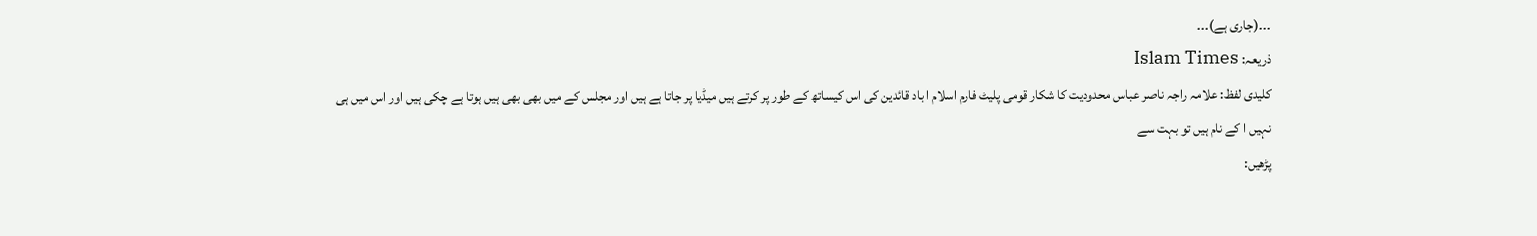۔۔۔(جاری ہے)۔۔۔
ذریعہ: Islam Times
کلیدی لفظ: علامہ راجہ ناصر عباس محدودیت کا شکار قومی پلیٹ فارم اسلام ا باد قائدین کی اس کیساتھ کے طور پر کرتے ہیں میڈیا پر جاتا ہے ہیں اور مجلس کے میں بھی بھی ہیں ہوتا ہے چکی ہیں اور اس میں ہی نہیں ا کے نام ہیں تو بہت سے
پڑھیں: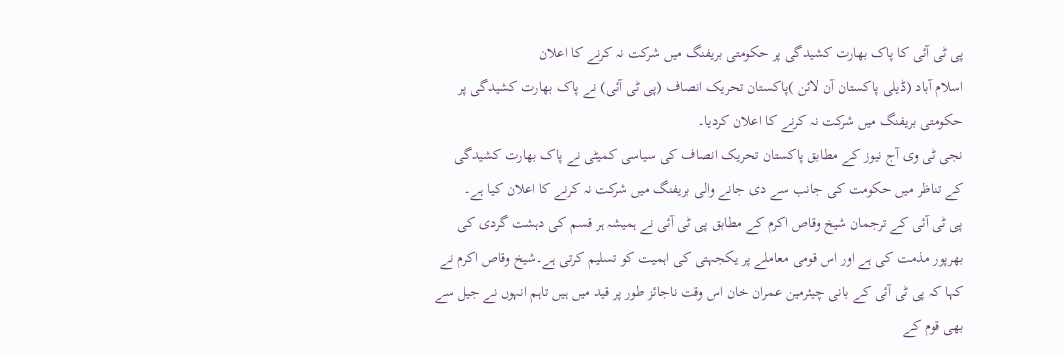پی ٹی آئی کا پاک بھارت کشیدگی پر حکومتی بریفنگ میں شرکت نہ کرنے کا اعلان
اسلام آباد (ڈیلی پاکستان آن لائن )پاکستان تحریک انصاف (پی ٹی آئی) نے پاک بھارت کشیدگی پر حکومتی بریفنگ میں شرکت نہ کرنے کا اعلان کردیا۔
نجی ٹی وی آج نیوز کے مطابق پاکستان تحریک انصاف کی سیاسی کمیٹی نے پاک بھارت کشیدگی کے تناظر میں حکومت کی جانب سے دی جانے والی بریفنگ میں شرکت نہ کرنے کا اعلان کیا ہے۔
پی ٹی آئی کے ترجمان شیخ وقاص اکرم کے مطابق پی ٹی آئی نے ہمیشہ ہر قسم کی دہشت گردی کی بھرپور مذمت کی ہے اور اس قومی معاملے پر یکجہتی کی اہمیت کو تسلیم کرتی ہے۔شیخ وقاص اکرم نے کہا کہ پی ٹی آئی کے بانی چیئرمین عمران خان اس وقت ناجائز طور پر قید میں ہیں تاہم انہوں نے جیل سے بھی قوم کے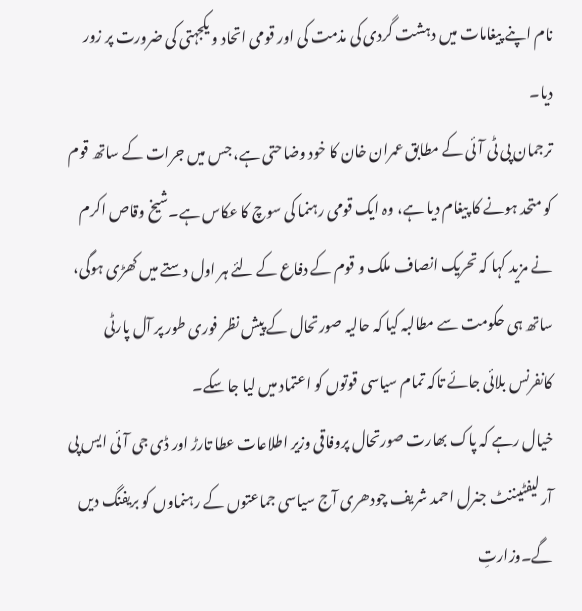نام اپنے پیغامات میں دہشت گردی کی مذمت کی اور قومی اتحاد و یکجہتی کی ضرورت پر زور دیا۔
ترجمان پی ٹی آئی کے مطابق عمران خان کا خود وضاحتی ہے، جس میں جرات کے ساتھ قوم کو متحد ہونے کا پیغام دیا ہے، وہ ایک قومی رہنما کی سوچ کا عکاس ہے۔شیخ وقاص اکرم نے مزید کہا کہ تحریک انصاف ملک و قوم کے دفاع کے لئے ہر اول دستے میں کھڑی ہوگی، ساتھ ہی حکومت سے مطالبہ کیا کہ حالیہ صورتحال کے پیش نظر فوری طور پر آل پارٹی کانفرنس بلائی جائے تاکہ تمام سیاسی قوتوں کو اعتماد میں لیا جا سکے۔
خیال رہے کہ پاک بھارت صورتحال پروفاقی وزیر اطلاعات عطا تارڑ اور ڈی جی آئی ایس پی آر لیفٹیننٹ جنرل احمد شریف چودھری آج سیاسی جماعتوں کے رہنماوں کو بریفنگ دیں گے۔وزارتِ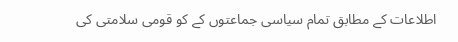اطلاعات کے مطابق تمام سیاسی جماعتوں کے کو قومی سلامتی کی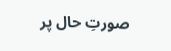صورتِ حال پر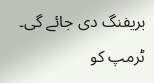بریفنگ دی جائے گی۔
ٹرمپ کو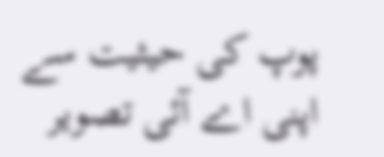پوپ کی حیثیت سے اپنی اے آئی تصویر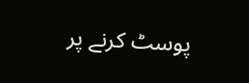پوسٹ کرنے پر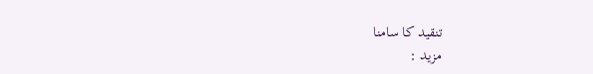تنقید کا سامنا
مزید :